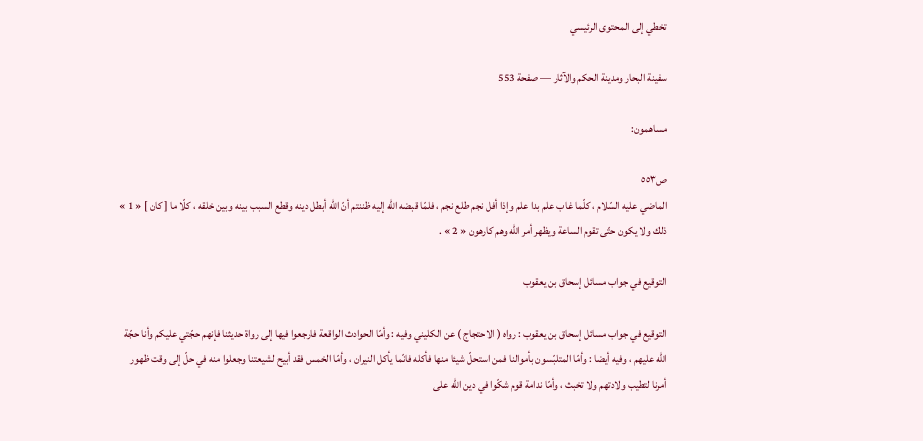تخطي إلى المحتوى الرئيسي

سفينة البحار ومدينة الحكم والآثار — صفحة 553

مساهمون:

ص٥٥٣
الماضي عليه السّلام ، كلّما غاب علم بدا علم وإذا أفل نجم طلع نجم ، فلمّا قبضه اللّه إليه ظننتم أنّ اللّه أبطل دينه وقطع السبب بينه وبين خلقه ، كلّا ما [ كان ] « 1 » ذلك ولا يكون حتّى تقوم الساعة ويظهر أمر اللّه وهم كارهون « 2 » .

التوقيع في جواب مسائل إسحاق بن يعقوب

التوقيع في جواب مسائل إسحاق بن يعقوب : رواه ( الاحتجاج ) عن الكليني وفيه : وأمّا الحوادث الواقعة فارجعوا فيها إلى رواة حديثنا فإنهم حجّتي عليكم وأنا حجّة اللّه عليهم ، وفيه أيضا : وأمّا المتلبّسون بأموالنا فمن استحلّ شيئا منها فأكله فانّما يأكل النيران ، وأمّا الخمس فقد أبيح لشيعتنا وجعلوا منه في حلّ إلى وقت ظهور أمرنا لتطيب ولادتهم ولا تخبث ، وأمّا ندامة قوم شكّوا في دين اللّه على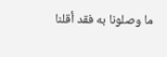ما وصلونا به فقد أقلنا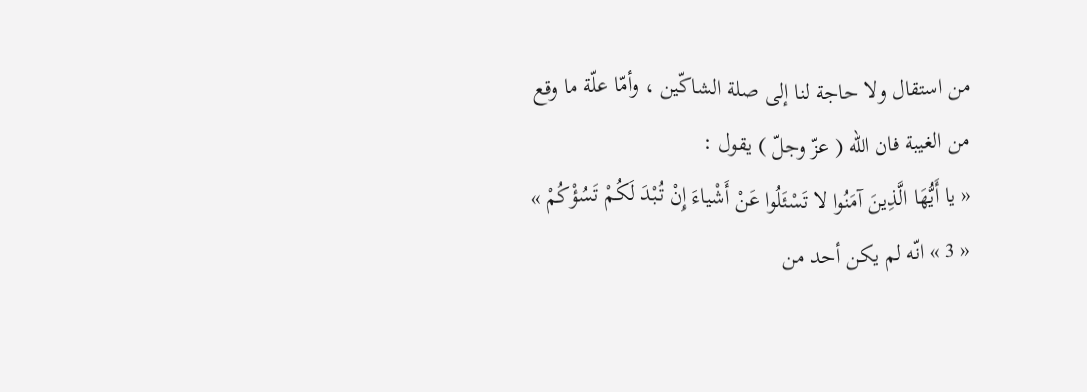من استقال ولا حاجة لنا إلى صلة الشاكّين ، وأمّا علّة ما وقع من الغيبة فان اللّه ( عزّ وجلّ ) يقول :
« يا أَيُّهَا الَّذِينَ آمَنُوا لا تَسْئَلُوا عَنْ أَشْياءَ إِنْ تُبْدَ لَكُمْ تَسُؤْكُمْ »
« 3 » انّه لم يكن أحد من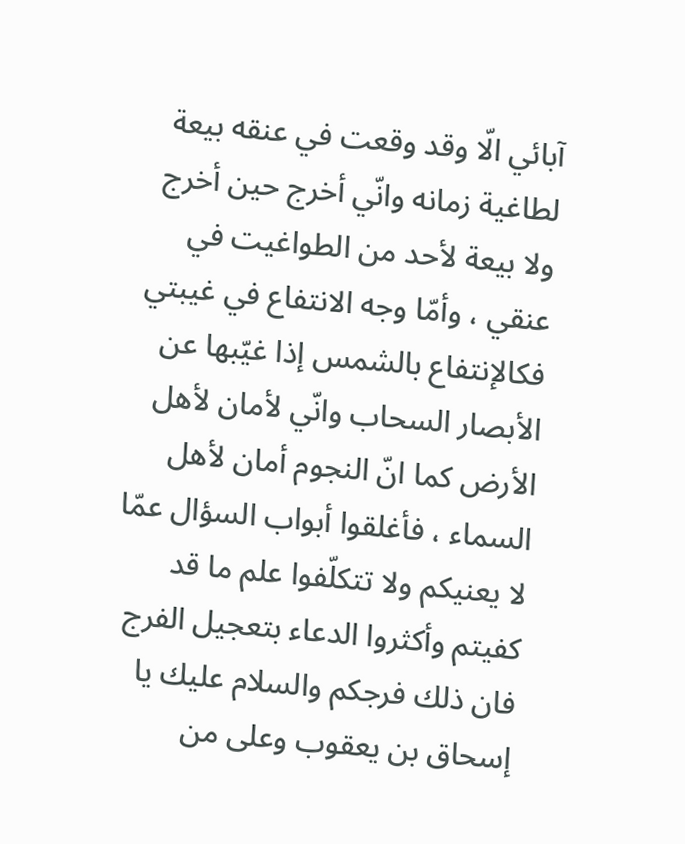آبائي الّا وقد وقعت في عنقه بيعة لطاغية زمانه وانّي أخرج حين أخرج ولا بيعة لأحد من الطواغيت في عنقي ، وأمّا وجه الانتفاع في غيبتي فكالإنتفاع بالشمس إذا غيّبها عن الأبصار السحاب وانّي لأمان لأهل الأرض كما انّ النجوم أمان لأهل السماء ، فأغلقوا أبواب السؤال عمّا لا يعنيكم ولا تتكلّفوا علم ما قد كفيتم وأكثروا الدعاء بتعجيل الفرج فان ذلك فرجكم والسلام عليك يا إسحاق بن يعقوب وعلى من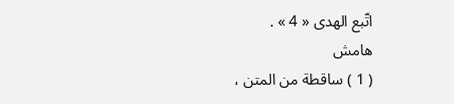اتّبع الهدى « 4 » .
هامش
( 1 ) ساقطة من المتن ،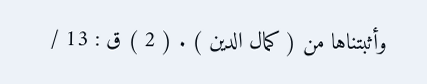وأثبتناها من ( كمال الدين ) . ( 2 ) ق : 13 /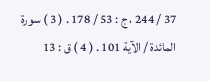37 / 244 ، ج : 53 / 178 . ( 3 ) سورة المائدة / الآية 101 . ( 4 ) ق : 13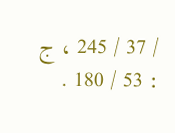/ 37 / 245 ، ج : 53 / 180 .